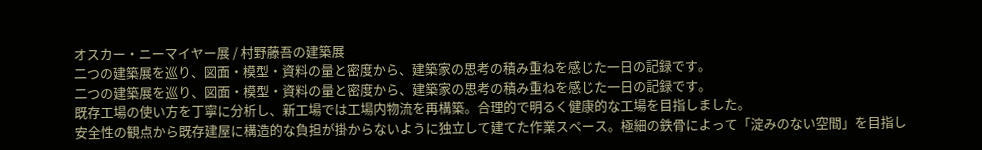オスカー・ニーマイヤー展 / 村野藤吾の建築展
二つの建築展を巡り、図面・模型・資料の量と密度から、建築家の思考の積み重ねを感じた一日の記録です。
二つの建築展を巡り、図面・模型・資料の量と密度から、建築家の思考の積み重ねを感じた一日の記録です。
既存工場の使い方を丁寧に分析し、新工場では工場内物流を再構築。合理的で明るく健康的な工場を目指しました。
安全性の観点から既存建屋に構造的な負担が掛からないように独立して建てた作業スペース。極細の鉄骨によって「淀みのない空間」を目指し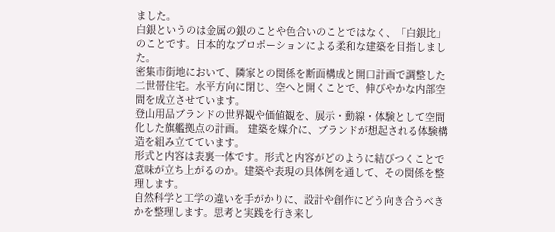ました。
白銀というのは金属の銀のことや色合いのことではなく、「白銀比」のことです。日本的なプロポーションによる柔和な建築を目指しました。
密集市街地において、隣家との関係を断面構成と開口計画で調整した二世帯住宅。水平方向に閉じ、空へと開くことで、伸びやかな内部空間を成立させています。
登山用品ブランドの世界観や価値観を、展示・動線・体験として空間化した旗艦拠点の計画。 建築を媒介に、ブランドが想起される体験構造を組み立てています。
形式と内容は表裏一体です。形式と内容がどのように結びつくことで意味が立ち上がるのか。建築や表現の具体例を通して、その関係を整理します。
自然科学と工学の違いを手がかりに、設計や創作にどう向き合うべきかを整理します。思考と実践を行き来し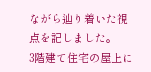ながら辿り着いた視点を記しました。
3階建て住宅の屋上に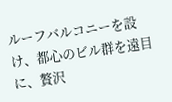ルーフバルコニーを設け、都心のビル群を遠目に、贅沢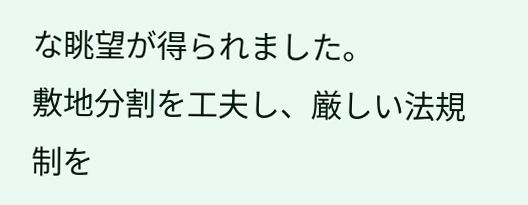な眺望が得られました。
敷地分割を工夫し、厳しい法規制を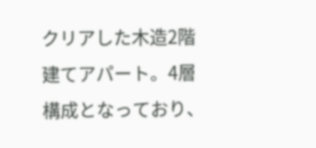クリアした木造2階建てアパート。4層構成となっており、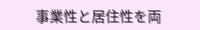事業性と居住性を両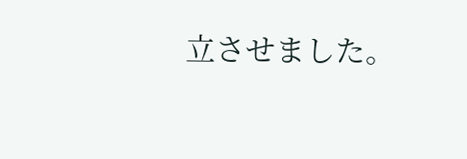立させました。